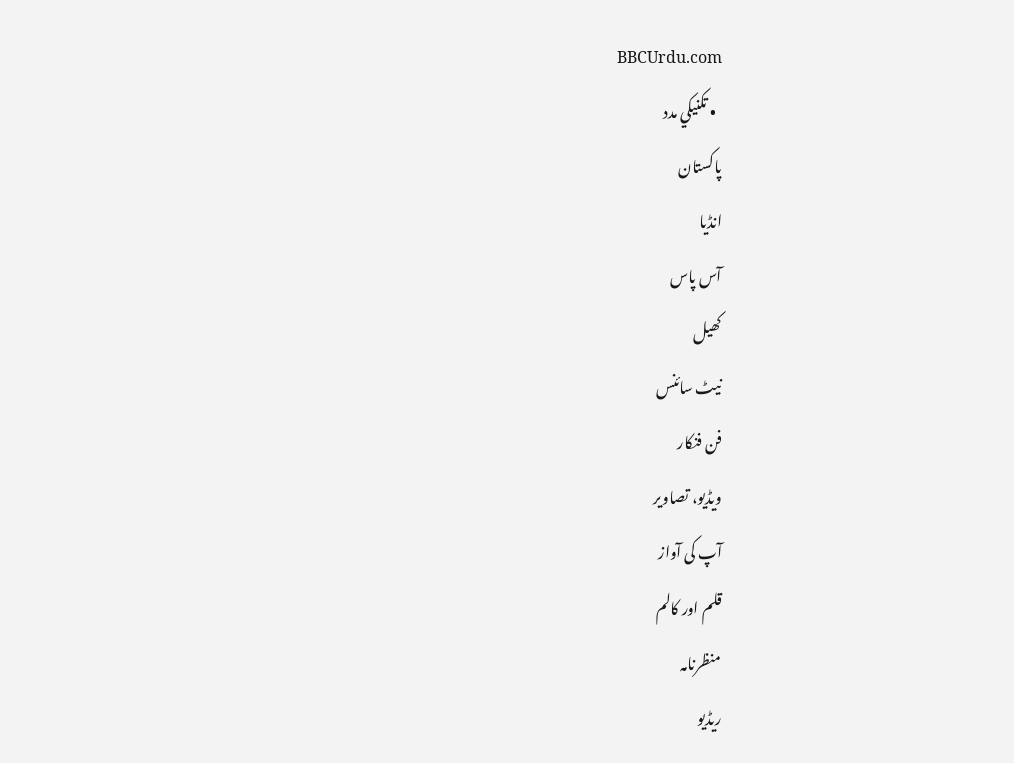BBCUrdu.com
  • تکنيکي مدد
پاکستان
انڈیا
آس پاس
کھیل
نیٹ سائنس
فن فنکار
ویڈیو، تصاویر
آپ کی آواز
قلم اور کالم
منظرنامہ
ریڈیو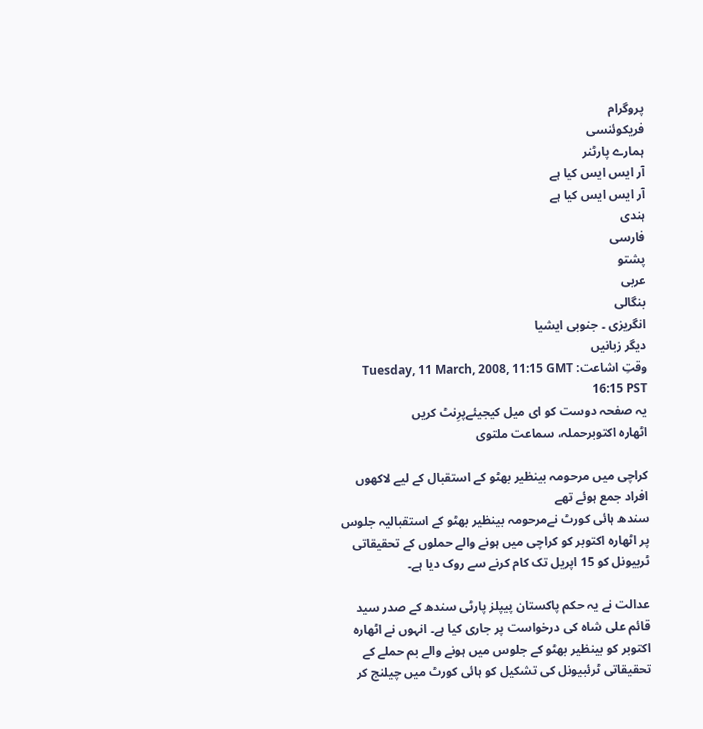پروگرام
فریکوئنسی
ہمارے پارٹنر
آر ایس ایس کیا ہے
آر ایس ایس کیا ہے
ہندی
فارسی
پشتو
عربی
بنگالی
انگریزی ۔ جنوبی ایشیا
دیگر زبانیں
وقتِ اشاعت: Tuesday, 11 March, 2008, 11:15 GMT 16:15 PST
یہ صفحہ دوست کو ای میل کیجیئےپرِنٹ کریں
اٹھارہ اکتوبرحملہ، سماعت ملتوی

کراچی میں مرحومہ بینظیر بھٹو کے استقبال کے لیے لاکھوں افراد جمع ہوئے تھے
سندھ ہائی کورٹ نےمرحومہ بینظیر بھٹو کے استقبالیہ جلوس پر اٹھارہ اکتوبر کو کراچی میں ہونے والے حملوں کے تحقیقاتی ٹربیونل کو 15 اپریل تک کام کرنے سے روک دیا ہے۔

عدالت نے یہ حکم پاکستان پیپلز پارٹی سندھ کے صدر سید قائم علی شاہ کی درخواست پر جاری کیا ہے۔ انہوں نے اٹھارہ اکتوبر کو بینظیر بھٹو کے جلوس میں ہونے والے بم حملے کے تحقیقاتی ٹرئبیونل کی تشکیل کو ہائی کورٹ میں چیلنج کر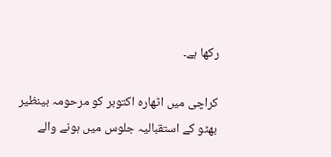رکھا ہے۔

کراچی میں اٹھارہ اکتوبر کو مرحومہ بینظیر بھٹو کے استقبالیہ جلوس میں ہونے والے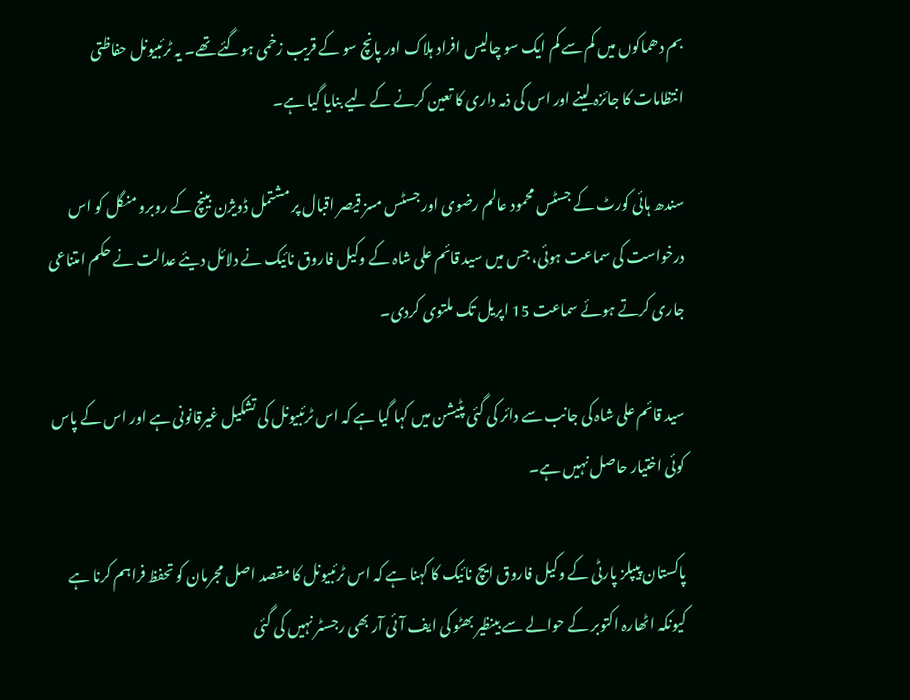بم دھماکوں میں کم سے کم ایک سو چالیس افراد ہلاک اور پانچ سو کے قریب زخمی ہوگئے تھے۔ یہ ٹرئبیونل حفاظتی انتظامات کا جائزہ لینے اور اس کی ذمہ داری کا تعین کرنے کے لیے بنایا گیا ہے۔

سندھ ہائی کورٹ کے جسٹس محمود عالم رضوی اور جسٹس مسز قیصر اقبال پر مشتمل ڈویژن بینچ کے روبرو منگل کو اس درخواست کی سماعت ہوئی، جس میں سید قائم علی شاہ کے وکیل فاروق نائیک نے دلائل دیئے عدالت نے حکم امتناعی جاری کرتے ہوئے سماعت 15 اپریل تک ملتوی کردی۔

سید قائم علی شاہ کی جانب سے دائر کی گئی پٹیشن میں کہا گیا ہے کہ اس ٹرئبیونل کی تشکیل غیرقانونی ہے اور اس کے پاس کوئی اختیار حاصل نہیں ہے۔

پاکستان پیپلز پارٹی کے وکیل فاروق ایچ نائیک کا کہنا ہے کہ اس ٹرئبیونل کا مقصد اصل مجرمان کو تحفظ فراہم کرنا ہے کیونکہ اٹھارہ اکتوبر کے حوالے سے بینظیر بھٹو کی ایف آئی آر بھی رجسٹر نہیں کی گئی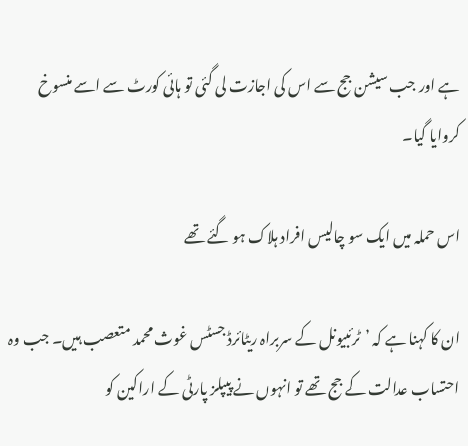ہے اور جب سیشن جج سے اس کی اجازت لی گئی تو ہائی کورٹ سے اسے منسوخ کروایا گیا۔

اس حملہ میں ایک سو چالیس افراد ہلاک ہو گئے تھے

ان کا کہنا ہے کہ ’ٹرئبیونل کے سربراہ ریٹائرڈ جسٹس غوث محمد متعصب ہیں۔ جب وہ احتساب عدالت کے جج تھے تو انہوں نے پیپلز پارٹی کے اراکین کو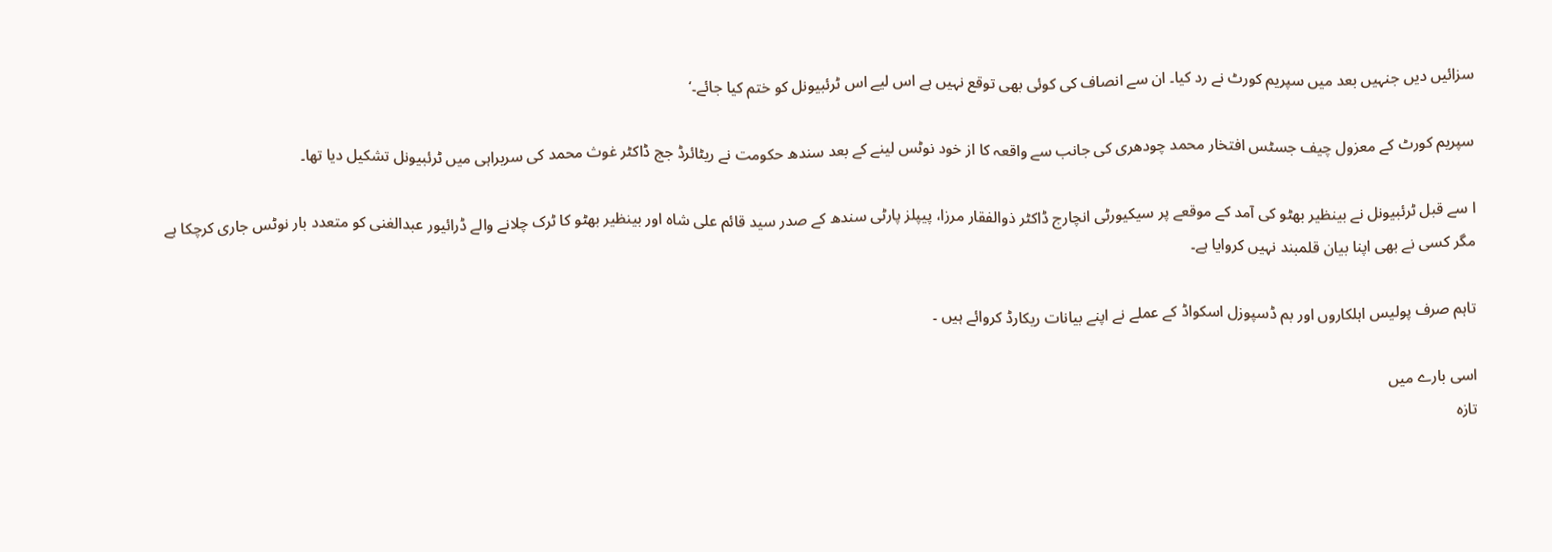سزائیں دیں جنہیں بعد میں سپریم کورٹ نے رد کیا۔ ان سے انصاف کی کوئی بھی توقع نہیں ہے اس لیے اس ٹرئبیونل کو ختم کیا جائے۔‘

سپریم کورٹ کے معزول چیف جسٹس افتخار محمد چودھری کی جانب سے واقعہ کا از خود نوٹس لینے کے بعد سندھ حکومت نے ریٹائرڈ جج ڈاکٹر غوث محمد کی سربراہی میں ٹرئبیونل تشکیل دیا تھا۔

ا سے قبل ٹرئبیونل نے بینظیر بھٹو کی آمد کے موقعے پر سیکیورٹی انچارج ڈاکٹر ذوالفقار مرزا، پیپلز پارٹی سندھ کے صدر سید قائم علی شاہ اور بینظیر بھٹو کا ٹرک چلانے والے ڈرائیور عبدالغنی کو متعدد بار نوٹس جاری کرچکا ہے مگر کسی نے بھی اپنا بیان قلمبند نہیں کروایا ہے۔

تاہم صرف پولیس اہلکاروں اور بم ڈسپوزل اسکواڈ کے عملے نے اپنے بیانات ریکارڈ کروائے ہیں ۔

اسی بارے میں
تازہ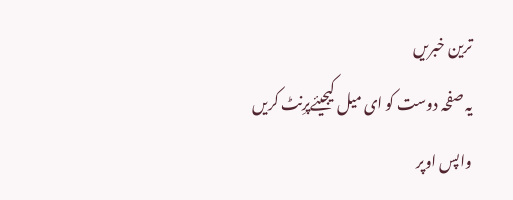ترین خبریں
یہ صفحہ دوست کو ای میل کیجیئےپرِنٹ کریں
واپس اوپر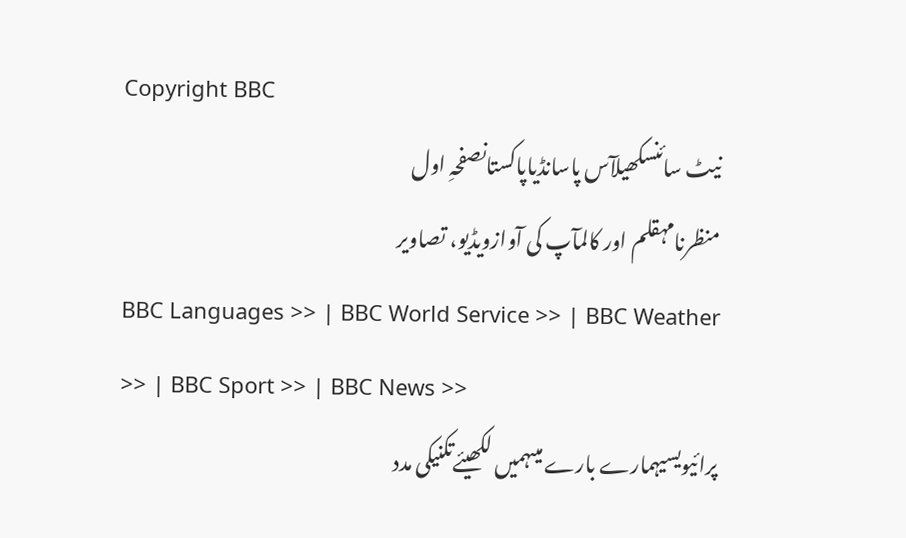Copyright BBC
نیٹ سائنسکھیلآس پاسانڈیاپاکستانصفحہِ اول
منظرنامہقلم اور کالمآپ کی آوازویڈیو، تصاویر
BBC Languages >> | BBC World Service >> | BBC Weather >> | BBC Sport >> | BBC News >>
پرائیویسیہمارے بارے میںہمیں لکھیئےتکنیکی مدد